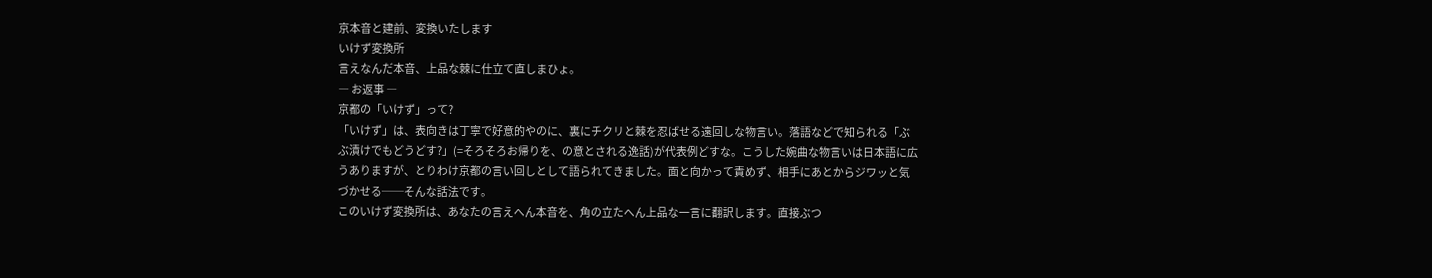京本音と建前、変換いたします
いけず変換所
言えなんだ本音、上品な棘に仕立て直しまひょ。
― お返事 ―
京都の「いけず」って?
「いけず」は、表向きは丁寧で好意的やのに、裏にチクリと棘を忍ばせる遠回しな物言い。落語などで知られる「ぶぶ漬けでもどうどす?」(=そろそろお帰りを、の意とされる逸話)が代表例どすな。こうした婉曲な物言いは日本語に広うありますが、とりわけ京都の言い回しとして語られてきました。面と向かって責めず、相手にあとからジワッと気づかせる──そんな話法です。
このいけず変換所は、あなたの言えへん本音を、角の立たへん上品な一言に翻訳します。直接ぶつ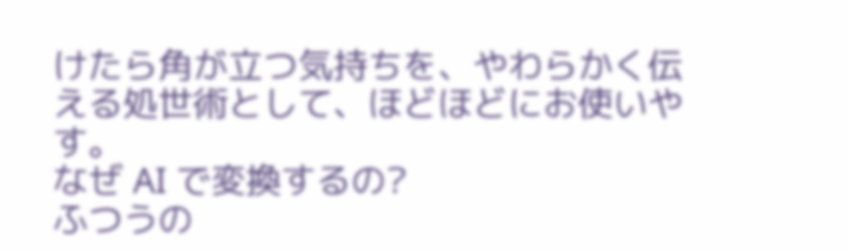けたら角が立つ気持ちを、やわらかく伝える処世術として、ほどほどにお使いやす。
なぜ AI で変換するの?
ふつうの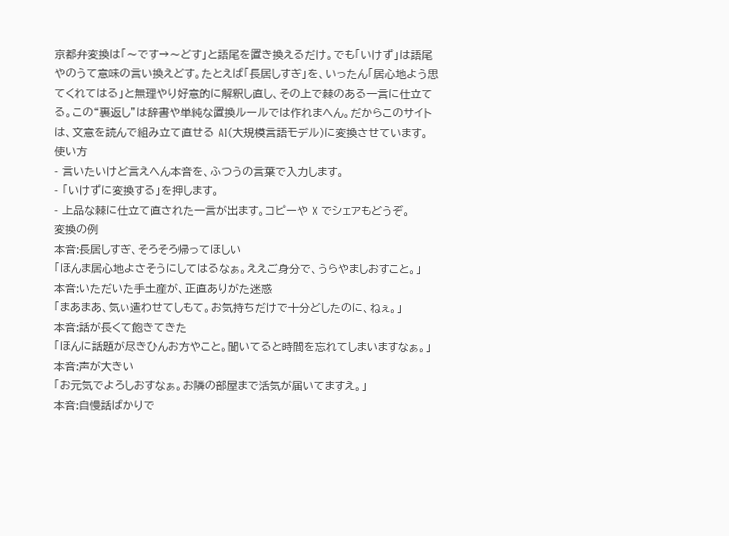京都弁変換は「〜です→〜どす」と語尾を置き換えるだけ。でも「いけず」は語尾やのうて意味の言い換えどす。たとえば「長居しすぎ」を、いったん「居心地よう思てくれてはる」と無理やり好意的に解釈し直し、その上で棘のある一言に仕立てる。この“裏返し”は辞書や単純な置換ルールでは作れまへん。だからこのサイトは、文意を読んで組み立て直せる AI(大規模言語モデル)に変換させています。
使い方
- 言いたいけど言えへん本音を、ふつうの言葉で入力します。
- 「いけずに変換する」を押します。
- 上品な棘に仕立て直された一言が出ます。コピーや X でシェアもどうぞ。
変換の例
本音:長居しすぎ、そろそろ帰ってほしい
「ほんま居心地よさそうにしてはるなぁ。ええご身分で、うらやましおすこと。」
本音:いただいた手土産が、正直ありがた迷惑
「まあまあ、気ぃ遣わせてしもて。お気持ちだけで十分どしたのに、ねぇ。」
本音:話が長くて飽きてきた
「ほんに話題が尽きひんお方やこと。聞いてると時間を忘れてしまいますなぁ。」
本音:声が大きい
「お元気でよろしおすなぁ。お隣の部屋まで活気が届いてますえ。」
本音:自慢話ばかりで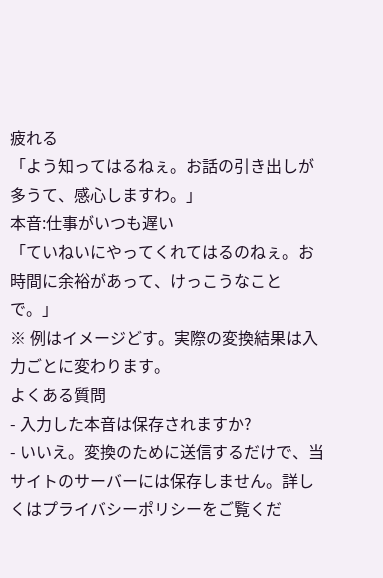疲れる
「よう知ってはるねぇ。お話の引き出しが多うて、感心しますわ。」
本音:仕事がいつも遅い
「ていねいにやってくれてはるのねぇ。お時間に余裕があって、けっこうなことで。」
※ 例はイメージどす。実際の変換結果は入力ごとに変わります。
よくある質問
- 入力した本音は保存されますか?
- いいえ。変換のために送信するだけで、当サイトのサーバーには保存しません。詳しくはプライバシーポリシーをご覧くだ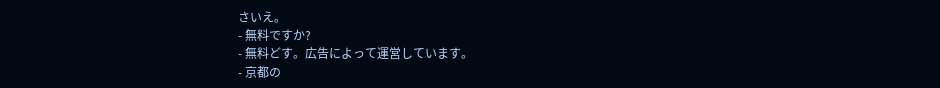さいえ。
- 無料ですか?
- 無料どす。広告によって運営しています。
- 京都の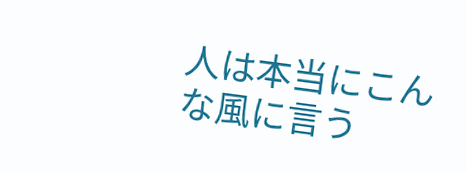人は本当にこんな風に言う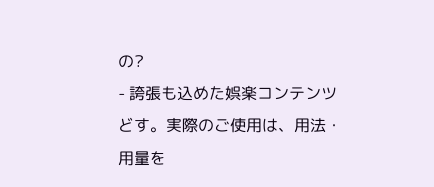の?
- 誇張も込めた娯楽コンテンツどす。実際のご使用は、用法・用量を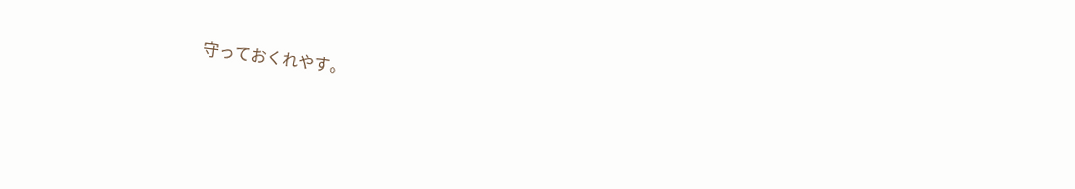守っておくれやす。